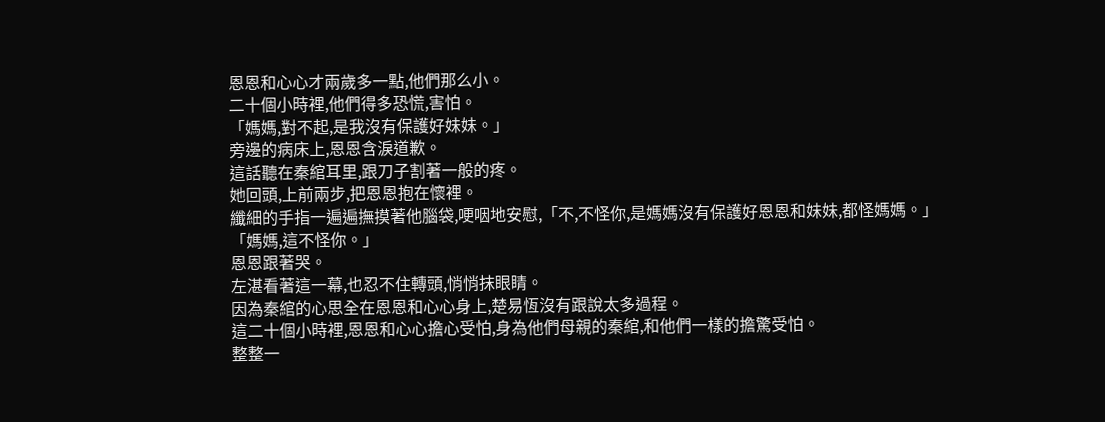恩恩和心心才兩歲多一點,他們那么小。
二十個小時裡,他們得多恐慌,害怕。
「媽媽,對不起,是我沒有保護好妹妹。」
旁邊的病床上,恩恩含淚道歉。
這話聽在秦綰耳里,跟刀子割著一般的疼。
她回頭,上前兩步,把恩恩抱在懷裡。
纖細的手指一遍遍撫摸著他腦袋,哽咽地安慰,「不,不怪你,是媽媽沒有保護好恩恩和妹妹,都怪媽媽。」
「媽媽,這不怪你。」
恩恩跟著哭。
左湛看著這一幕,也忍不住轉頭,悄悄抹眼睛。
因為秦綰的心思全在恩恩和心心身上,楚易恆沒有跟說太多過程。
這二十個小時裡,恩恩和心心擔心受怕,身為他們母親的秦綰,和他們一樣的擔驚受怕。
整整一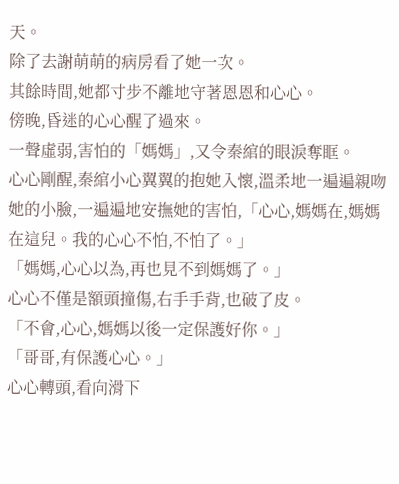天。
除了去謝萌萌的病房看了她一次。
其餘時間,她都寸步不離地守著恩恩和心心。
傍晚,昏迷的心心醒了過來。
一聲虛弱,害怕的「媽媽」,又令秦綰的眼淚奪眶。
心心剛醒,秦綰小心翼翼的抱她入懷,溫柔地一遍遍親吻她的小臉,一遍遍地安撫她的害怕,「心心,媽媽在,媽媽在這兒。我的心心不怕,不怕了。」
「媽媽,心心以為,再也見不到媽媽了。」
心心不僅是額頭撞傷,右手手背,也破了皮。
「不會,心心,媽媽以後一定保護好你。」
「哥哥,有保護心心。」
心心轉頭,看向滑下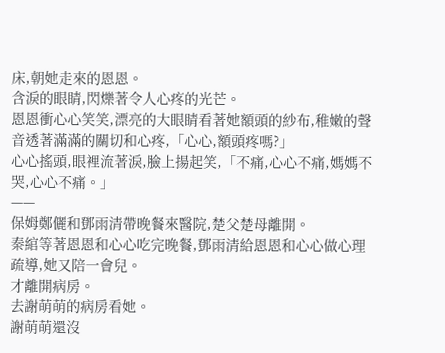床,朝她走來的恩恩。
含淚的眼睛,閃爍著令人心疼的光芒。
恩恩衝心心笑笑,漂亮的大眼睛看著她額頭的紗布,稚嫩的聲音透著滿滿的關切和心疼,「心心,額頭疼嗎?」
心心搖頭,眼裡流著淚,臉上揚起笑,「不痛,心心不痛,媽媽不哭,心心不痛。」
——
保姆鄭儷和鄧雨清帶晚餐來醫院,楚父楚母離開。
秦綰等著恩恩和心心吃完晚餐,鄧雨清給恩恩和心心做心理疏導,她又陪一會兒。
才離開病房。
去謝萌萌的病房看她。
謝萌萌還沒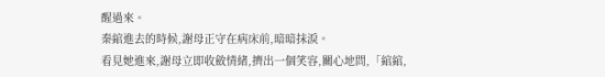醒過來。
秦綰進去的時候,謝母正守在病床前,暗暗抹淚。
看見她進來,謝母立即收斂情緒,擠出一個笑容,關心地問,「綰綰,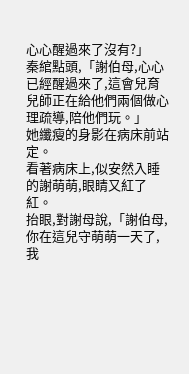心心醒過來了沒有?」
秦綰點頭,「謝伯母,心心已經醒過來了,這會兒育兒師正在給他們兩個做心理疏導,陪他們玩。」
她纖瘦的身影在病床前站定。
看著病床上,似安然入睡的謝萌萌,眼睛又紅了紅。
抬眼,對謝母說,「謝伯母,你在這兒守萌萌一天了,我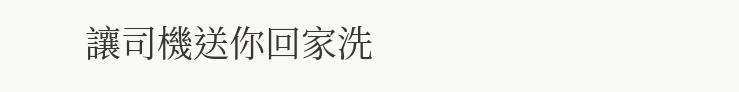讓司機送你回家洗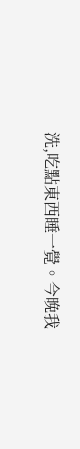洗,吃點東西睡一覺。今晚我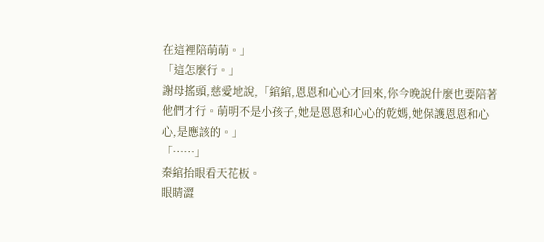在這裡陪萌萌。」
「這怎麼行。」
謝母搖頭,慈愛地說,「綰綰,恩恩和心心才回來,你今晚說什麼也要陪著他們才行。萌明不是小孩子,她是恩恩和心心的乾媽,她保護恩恩和心心,是應該的。」
「……」
秦綰抬眼看天花板。
眼睛澀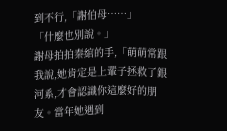到不行,「謝伯母……」
「什麼也別說。」
謝母拍拍秦綰的手,「萌萌常跟我說,她肯定是上輩子拯救了銀河系,才會認識你這麼好的朋友。當年她遇到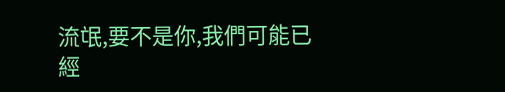流氓,要不是你,我們可能已經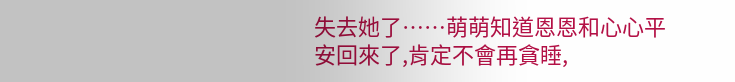失去她了……萌萌知道恩恩和心心平安回來了,肯定不會再貪睡,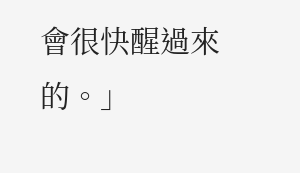會很快醒過來的。」